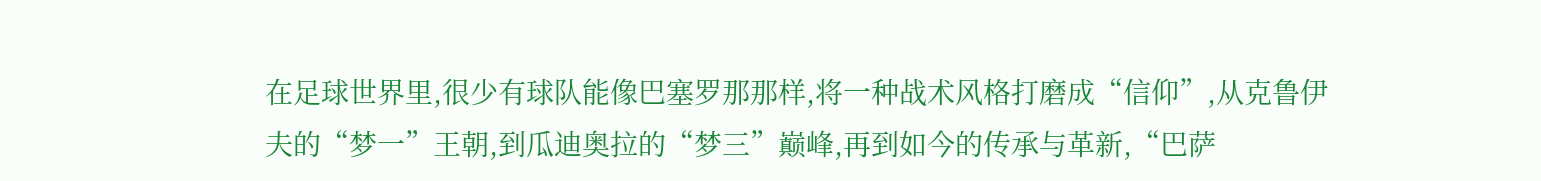在足球世界里,很少有球队能像巴塞罗那那样,将一种战术风格打磨成“信仰”,从克鲁伊夫的“梦一”王朝,到瓜迪奥拉的“梦三”巅峰,再到如今的传承与革新,“巴萨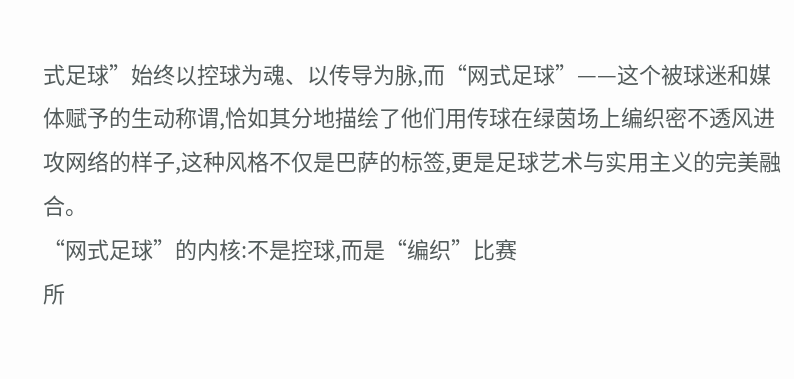式足球”始终以控球为魂、以传导为脉,而“网式足球”——这个被球迷和媒体赋予的生动称谓,恰如其分地描绘了他们用传球在绿茵场上编织密不透风进攻网络的样子,这种风格不仅是巴萨的标签,更是足球艺术与实用主义的完美融合。
“网式足球”的内核:不是控球,而是“编织”比赛
所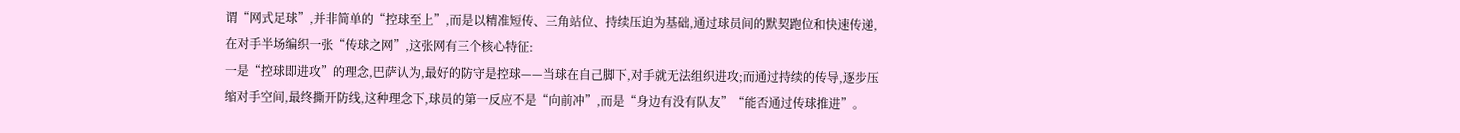谓“网式足球”,并非简单的“控球至上”,而是以精准短传、三角站位、持续压迫为基础,通过球员间的默契跑位和快速传递,在对手半场编织一张“传球之网”,这张网有三个核心特征:
一是“控球即进攻”的理念,巴萨认为,最好的防守是控球——当球在自己脚下,对手就无法组织进攻;而通过持续的传导,逐步压缩对手空间,最终撕开防线,这种理念下,球员的第一反应不是“向前冲”,而是“身边有没有队友”“能否通过传球推进”。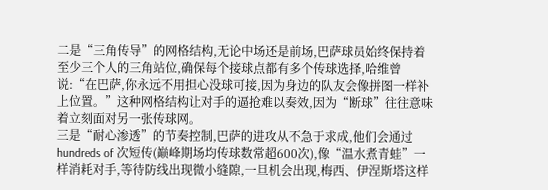二是“三角传导”的网格结构,无论中场还是前场,巴萨球员始终保持着至少三个人的三角站位,确保每个接球点都有多个传球选择,哈维曾说:“在巴萨,你永远不用担心没球可接,因为身边的队友会像拼图一样补上位置。”这种网格结构让对手的逼抢难以奏效,因为“断球”往往意味着立刻面对另一张传球网。
三是“耐心渗透”的节奏控制,巴萨的进攻从不急于求成,他们会通过 hundreds of 次短传(巅峰期场均传球数常超600次),像“温水煮青蛙”一样消耗对手,等待防线出现微小缝隙,一旦机会出现,梅西、伊涅斯塔这样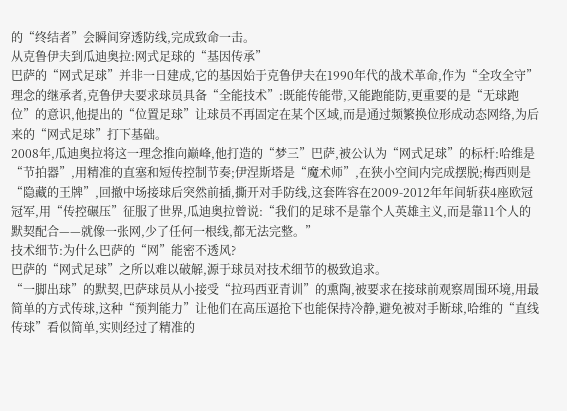的“终结者”会瞬间穿透防线,完成致命一击。
从克鲁伊夫到瓜迪奥拉:网式足球的“基因传承”
巴萨的“网式足球”并非一日建成,它的基因始于克鲁伊夫在1990年代的战术革命,作为“全攻全守”理念的继承者,克鲁伊夫要求球员具备“全能技术”:既能传能带,又能跑能防,更重要的是“无球跑位”的意识,他提出的“位置足球”让球员不再固定在某个区域,而是通过频繁换位形成动态网络,为后来的“网式足球”打下基础。
2008年,瓜迪奥拉将这一理念推向巅峰,他打造的“梦三”巴萨,被公认为“网式足球”的标杆:哈维是“节拍器”,用精准的直塞和短传控制节奏;伊涅斯塔是“魔术师”,在狭小空间内完成摆脱;梅西则是“隐藏的王牌”,回撤中场接球后突然前插,撕开对手防线,这套阵容在2009-2012年年间斩获4座欧冠冠军,用“传控碾压”征服了世界,瓜迪奥拉曾说:“我们的足球不是靠个人英雄主义,而是靠11个人的默契配合——就像一张网,少了任何一根线,都无法完整。”
技术细节:为什么巴萨的“网”能密不透风?
巴萨的“网式足球”之所以难以破解,源于球员对技术细节的极致追求。
“一脚出球”的默契,巴萨球员从小接受“拉玛西亚青训”的熏陶,被要求在接球前观察周围环境,用最简单的方式传球,这种“预判能力”让他们在高压逼抢下也能保持冷静,避免被对手断球,哈维的“直线传球”看似简单,实则经过了精准的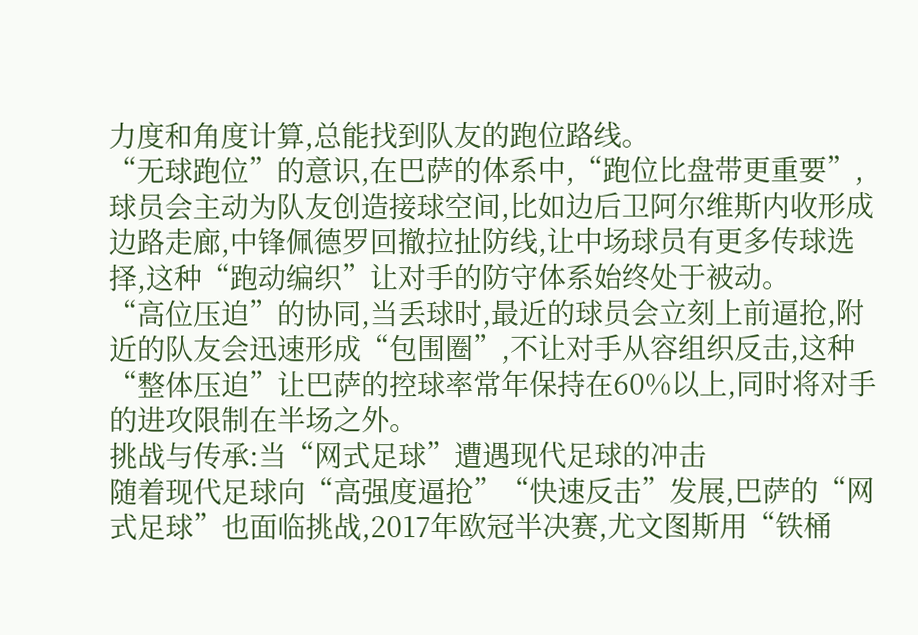力度和角度计算,总能找到队友的跑位路线。
“无球跑位”的意识,在巴萨的体系中,“跑位比盘带更重要”,球员会主动为队友创造接球空间,比如边后卫阿尔维斯内收形成边路走廊,中锋佩德罗回撤拉扯防线,让中场球员有更多传球选择,这种“跑动编织”让对手的防守体系始终处于被动。
“高位压迫”的协同,当丢球时,最近的球员会立刻上前逼抢,附近的队友会迅速形成“包围圈”,不让对手从容组织反击,这种“整体压迫”让巴萨的控球率常年保持在60%以上,同时将对手的进攻限制在半场之外。
挑战与传承:当“网式足球”遭遇现代足球的冲击
随着现代足球向“高强度逼抢”“快速反击”发展,巴萨的“网式足球”也面临挑战,2017年欧冠半决赛,尤文图斯用“铁桶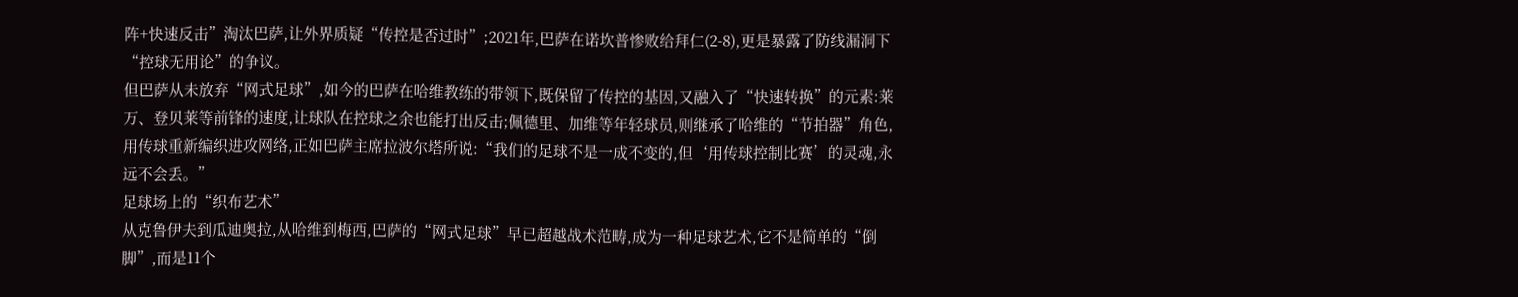阵+快速反击”淘汰巴萨,让外界质疑“传控是否过时”;2021年,巴萨在诺坎普惨败给拜仁(2-8),更是暴露了防线漏洞下“控球无用论”的争议。
但巴萨从未放弃“网式足球”,如今的巴萨在哈维教练的带领下,既保留了传控的基因,又融入了“快速转换”的元素:莱万、登贝莱等前锋的速度,让球队在控球之余也能打出反击;佩德里、加维等年轻球员,则继承了哈维的“节拍器”角色,用传球重新编织进攻网络,正如巴萨主席拉波尔塔所说:“我们的足球不是一成不变的,但‘用传球控制比赛’的灵魂,永远不会丢。”
足球场上的“织布艺术”
从克鲁伊夫到瓜迪奥拉,从哈维到梅西,巴萨的“网式足球”早已超越战术范畴,成为一种足球艺术,它不是简单的“倒脚”,而是11个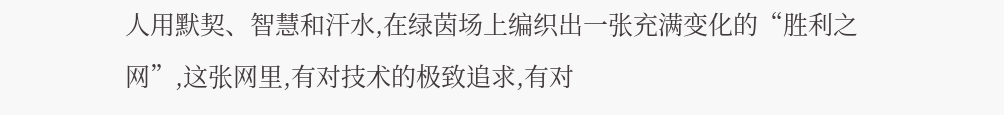人用默契、智慧和汗水,在绿茵场上编织出一张充满变化的“胜利之网”,这张网里,有对技术的极致追求,有对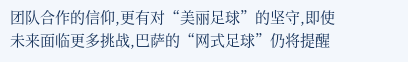团队合作的信仰,更有对“美丽足球”的坚守,即使未来面临更多挑战,巴萨的“网式足球”仍将提醒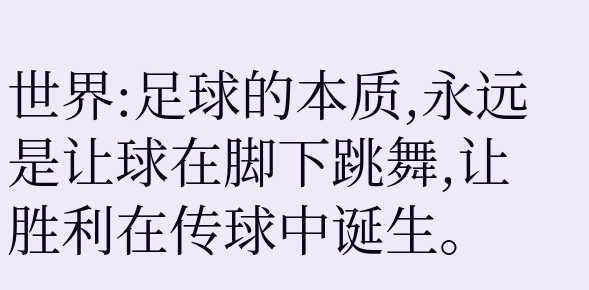世界:足球的本质,永远是让球在脚下跳舞,让胜利在传球中诞生。